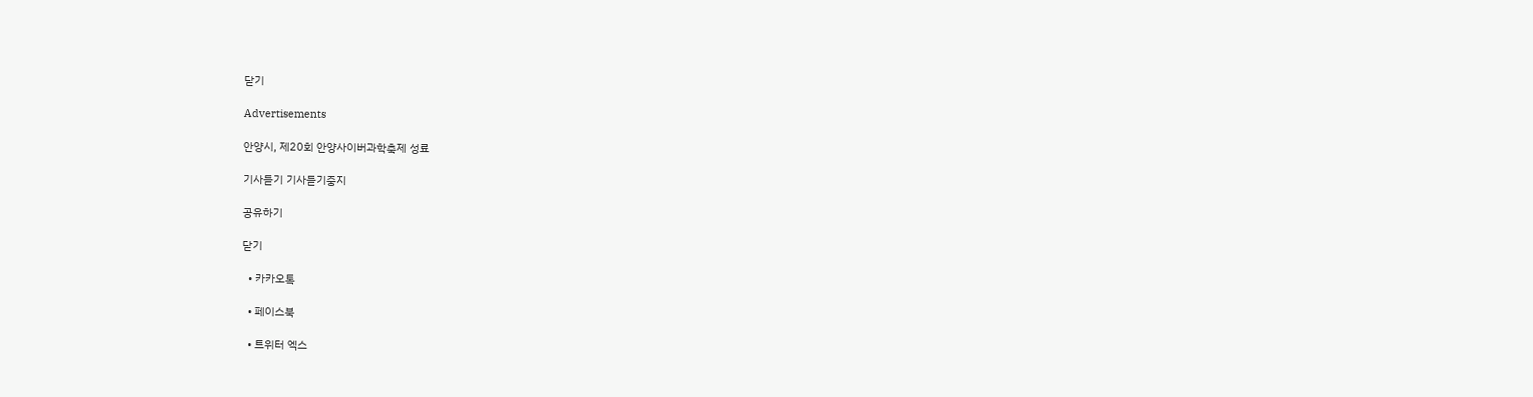닫기

Advertisements

안양시, 제20회 안양사이버과학축제 성료

기사듣기 기사듣기중지

공유하기

닫기

  • 카카오톡

  • 페이스북

  • 트위터 엑스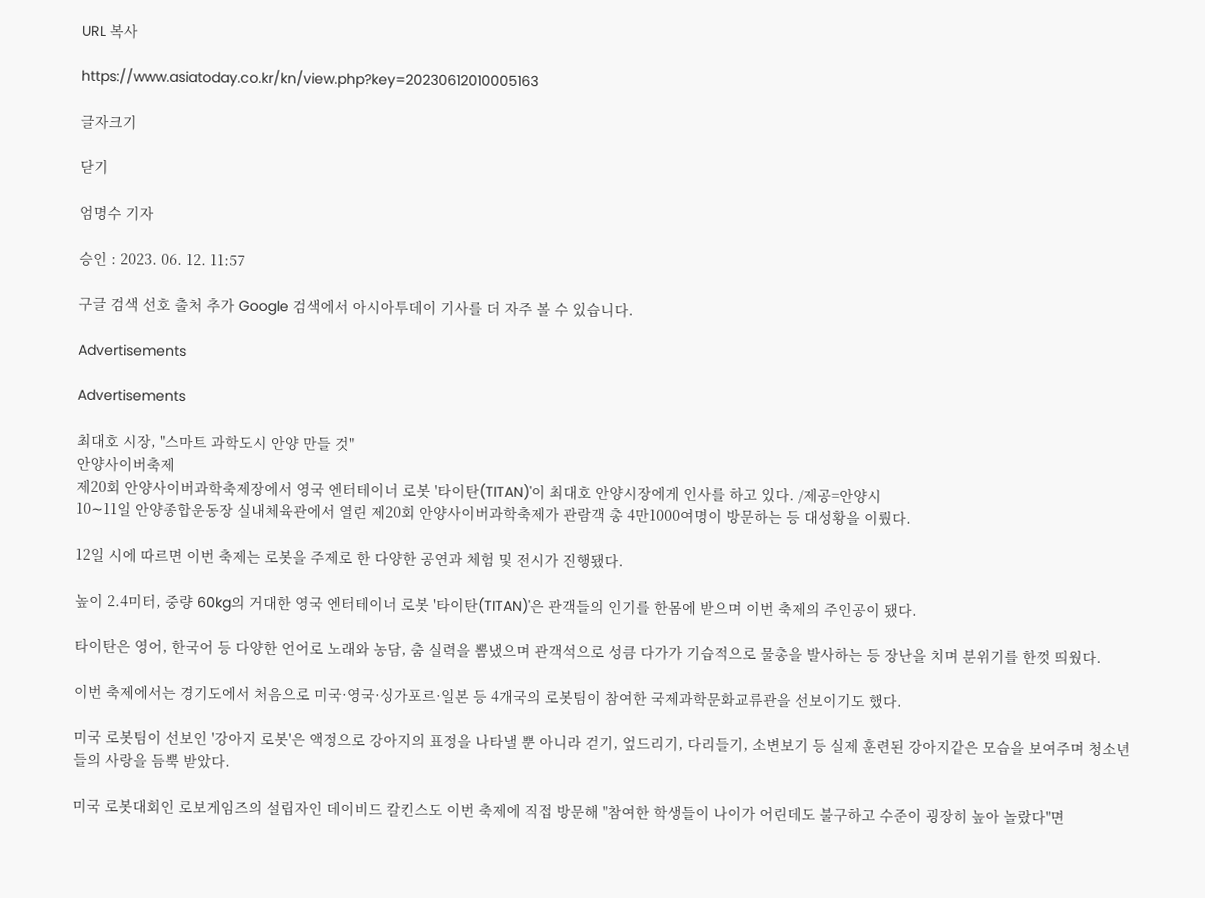URL 복사

https://www.asiatoday.co.kr/kn/view.php?key=20230612010005163

글자크기

닫기

엄명수 기자

승인 : 2023. 06. 12. 11:57

구글 검색 선호 출처 추가 Google 검색에서 아시아투데이 기사를 더 자주 볼 수 있습니다.

Advertisements

Advertisements

최대호 시장, "스마트 과학도시 안양 만들 것"
안양사이버축제
제20회 안양사이버과학축제장에서 영국 엔터테이너 로봇 '타이탄(TITAN)'이 최대호 안양시장에게 인사를 하고 있다. /제공=안양시
10∼11일 안양종합운동장 실내체육관에서 열린 제20회 안양사이버과학축제가 관람객 총 4만1000여명이 방문하는 등 대성황을 이뤘다.

12일 시에 따르면 이번 축제는 로봇을 주제로 한 다양한 공연과 체험 및 전시가 진행됐다.

높이 2.4미터, 중량 60kg의 거대한 영국 엔터테이너 로봇 '타이탄(TITAN)'은 관객들의 인기를 한몸에 받으며 이번 축제의 주인공이 됐다.

타이탄은 영어, 한국어 등 다양한 언어로 노래와 농담, 춤 실력을 뽐냈으며 관객석으로 성큼 다가가 기습적으로 물총을 발사하는 등 장난을 치며 분위기를 한껏 띄웠다.

이번 축제에서는 경기도에서 처음으로 미국·영국·싱가포르·일본 등 4개국의 로봇팀이 참여한 국제과학문화교류관을 선보이기도 했다.

미국 로봇팀이 선보인 '강아지 로봇'은 액정으로 강아지의 표정을 나타낼 뿐 아니라 걷기, 엎드리기, 다리들기, 소변보기 등 실제 훈련된 강아지같은 모습을 보여주며 청소년들의 사랑을 듬뿍 받았다.

미국 로봇대회인 로보게임즈의 설립자인 데이비드 칼킨스도 이번 축제에 직접 방문해 "참여한 학생들이 나이가 어린데도 불구하고 수준이 굉장히 높아 놀랐다"면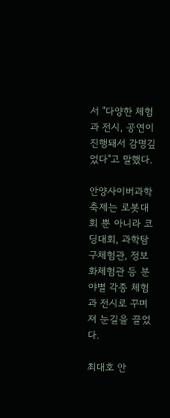서 "다양한 체험과 전시, 공연이 진행돼서 감명깊었다"고 말했다.

안양사이버과학축제는 로봇대회 뿐 아니라 코딩대회, 과학탐구체험관, 정보화체험관 등 분야별 각종 체험과 전시로 꾸며져 눈길을 끌었다.

최대호 안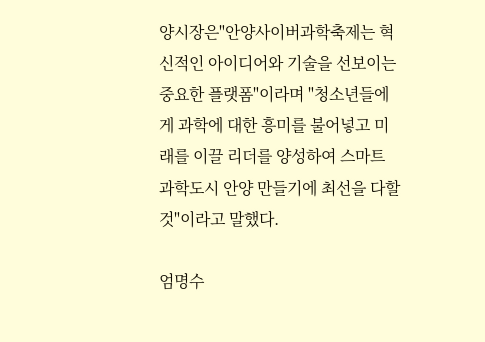양시장은"안양사이버과학축제는 혁신적인 아이디어와 기술을 선보이는 중요한 플랫폼"이라며 "청소년들에게 과학에 대한 흥미를 불어넣고 미래를 이끌 리더를 양성하여 스마트 과학도시 안양 만들기에 최선을 다할 것"이라고 말했다.

엄명수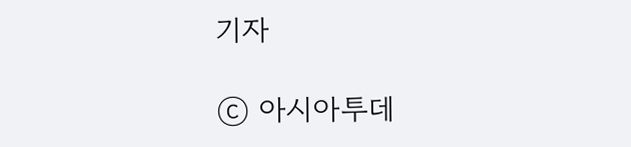기자

ⓒ 아시아투데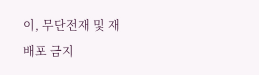이, 무단전재 및 재배포 금지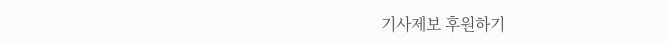기사제보 후원하기